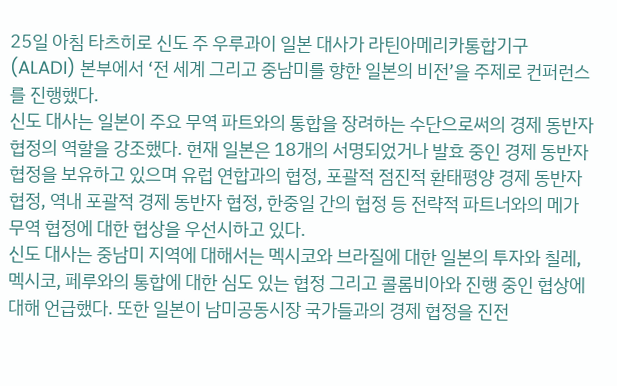25일 아침 타츠히로 신도 주 우루과이 일본 대사가 라틴아메리카통합기구 (ALADI) 본부에서 ‘전 세계 그리고 중남미를 향한 일본의 비전’을 주제로 컨퍼런스를 진행했다.
신도 대사는 일본이 주요 무역 파트와의 통합을 장려하는 수단으로써의 경제 동반자 협정의 역할을 강조했다. 현재 일본은 18개의 서명되었거나 발효 중인 경제 동반자 협정을 보유하고 있으며 유럽 연합과의 협정, 포괄적 점진적 환태평양 경제 동반자 협정, 역내 포괄적 경제 동반자 협정, 한중일 간의 협정 등 전략적 파트너와의 메가 무역 협정에 대한 협상을 우선시하고 있다.
신도 대사는 중남미 지역에 대해서는 멕시코와 브라질에 대한 일본의 투자와 칠레, 멕시코, 페루와의 통합에 대한 심도 있는 협정 그리고 콜롬비아와 진행 중인 협상에 대해 언급했다. 또한 일본이 남미공동시장 국가들과의 경제 협정을 진전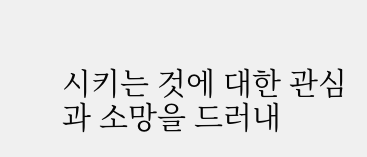시키는 것에 대한 관심과 소망을 드러내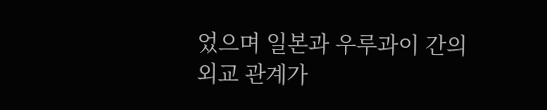었으며 일본과 우루과이 간의 외교 관계가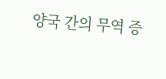양국 간의 무역 증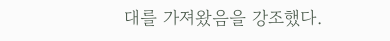대를 가져왔음을 강조했다.